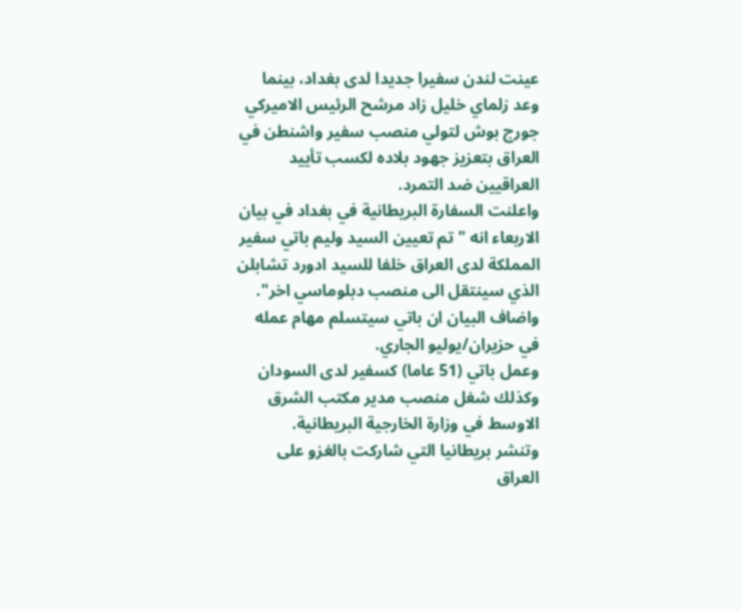عينت لندن سفيرا جديدا لدى بغداد، بينما وعد زلماي خليل زاد مرشح الرئيس الاميركي جورج بوش لتولي منصب سفير واشنطن في العراق بتعزيز جهود بلاده لكسب تأييد العراقيين ضد التمرد.
واعلنت السفارة البريطانية في بغداد في بيان الاربعاء انه "تم تعيين السيد وليم باتي سفير المملكة لدى العراق خلفا للسيد ادورد تشابلن الذي سينتقل الى منصب دبلوماسي اخر".
واضاف البيان ان باتي سيتسلم مهام عمله في حزيران/يوليو الجاري.
وعمل باتي (51 عاما) كسفير لدى السودان وكذلك شغل منصب مدير مكتب الشرق الاوسط في وزارة الخارجية البريطانية.
وتنشر بريطانيا التي شاركت بالغزو على العراق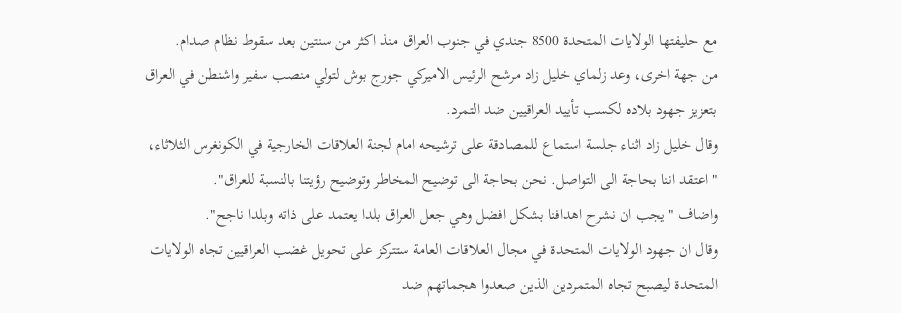مع حليفتها الولايات المتحدة 8500 جندي في جنوب العراق منذ اكثر من سنتين بعد سقوط نظام صدام.
من جهة اخرى، وعد زلماي خليل زاد مرشح الرئيس الاميركي جورج بوش لتولي منصب سفير واشنطن في العراق بتعزيز جهود بلاده لكسب تأييد العراقيين ضد التمرد.
وقال خليل زاد اثناء جلسة استماع للمصادقة على ترشيحه امام لجنة العلاقات الخارجية في الكونغرس الثلاثاء، "اعتقد اننا بحاجة الى التواصل. نحن بحاجة الى توضيح المخاطر وتوضيح رؤيتنا بالنسبة للعراق".
واضاف "يجب ان نشرح اهدافنا بشكل افضل وهي جعل العراق بلدا يعتمد على ذاته وبلدا ناجح".
وقال ان جهود الولايات المتحدة في مجال العلاقات العامة ستتركز على تحويل غضب العراقيين تجاه الولايات المتحدة ليصبح تجاه المتمردين الذين صعدوا هجماتهم ضد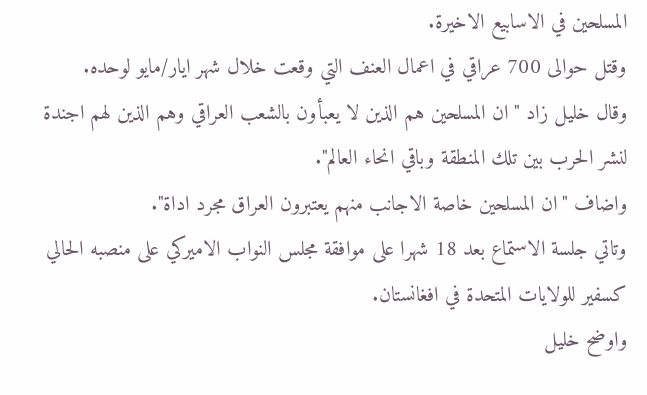المسلحين في الاسابيع الاخيرة.
وقتل حوالى 700 عراقي في اعمال العنف التي وقعت خلال شهر ايار/مايو لوحده.
وقال خليل زاد "ان المسلحين هم الذين لا يعبأون بالشعب العراقي وهم الذين لهم اجندة لنشر الحرب بين تلك المنطقة وباقي انحاء العالم".
واضاف "ان المسلحين خاصة الاجانب منهم يعتبرون العراق مجرد اداة".
وتاتي جلسة الاستماع بعد 18 شهرا على موافقة مجلس النواب الاميركي على منصبه الحالي كسفير للولايات المتحدة في افغانستان.
واوضح خليل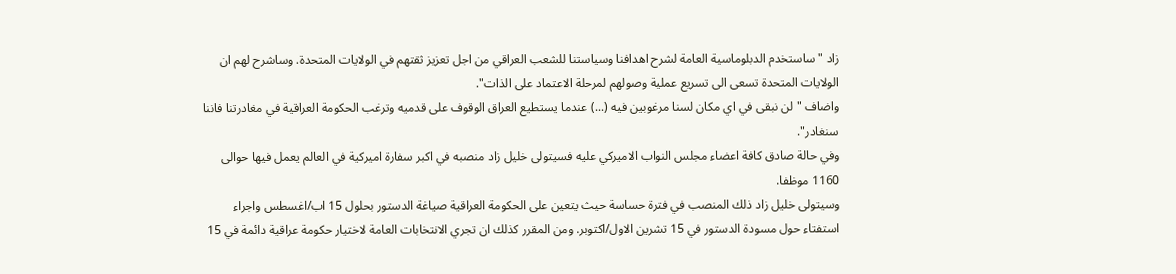زاد "ساستخدم الدبلوماسية العامة لشرح اهدافنا وسياستنا للشعب العراقي من اجل تعزيز ثقتهم في الولايات المتحدة. وساشرح لهم ان الولايات المتحدة تسعى الى تسريع عملية وصولهم لمرحلة الاعتماد على الذات".
واضاف "لن نبقى في اي مكان لسنا مرغوبين فيه (...) عندما يستطيع العراق الوقوف على قدميه وترغب الحكومة العراقية في مغادرتنا فاننا سنغادر".
وفي حالة صادق كافة اعضاء مجلس النواب الاميركي عليه فسيتولى خليل زاد منصبه في اكبر سفارة اميركية في العالم يعمل فيها حوالى 1160 موظفا.
وسيتولى خليل زاد ذلك المنصب في فترة حساسة حيث يتعين على الحكومة العراقية صياغة الدستور بحلول 15 اب/اغسطس واجراء استفتاء حول مسودة الدستور في 15 تشرين الاول/اكتوبر. ومن المقرر كذلك ان تجري الانتخابات العامة لاختيار حكومة عراقية دائمة في 15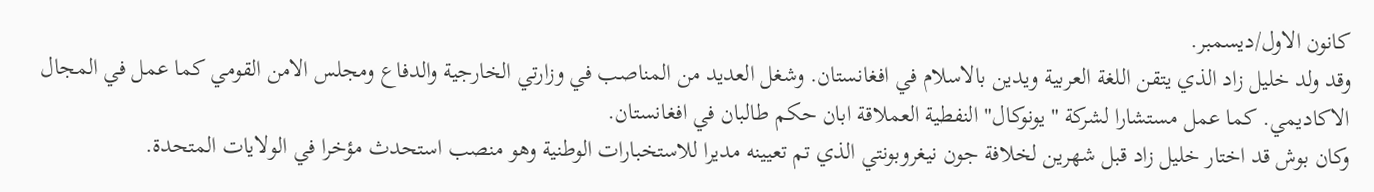كانون الاول/ديسمبر.
وقد ولد خليل زاد الذي يتقن اللغة العربية ويدين بالاسلام في افغانستان. وشغل العديد من المناصب في وزارتي الخارجية والدفاع ومجلس الامن القومي كما عمل في المجال الاكاديمي. كما عمل مستشارا لشركة "يونوكال" النفطية العملاقة ابان حكم طالبان في افغانستان.
وكان بوش قد اختار خليل زاد قبل شهرين لخلافة جون نيغروبونتي الذي تم تعيينه مديرا للاستخبارات الوطنية وهو منصب استحدث مؤخرا في الولايات المتحدة.